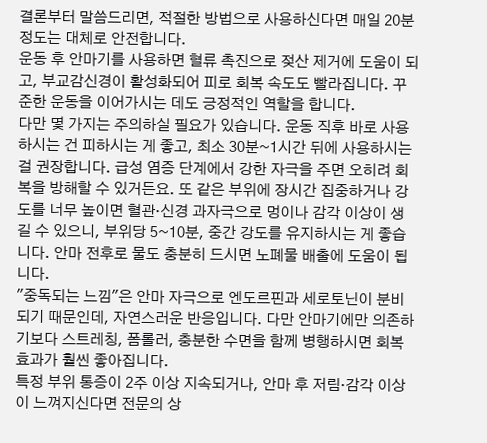결론부터 말씀드리면, 적절한 방법으로 사용하신다면 매일 20분 정도는 대체로 안전합니다.
운동 후 안마기를 사용하면 혈류 촉진으로 젖산 제거에 도움이 되고, 부교감신경이 활성화되어 피로 회복 속도도 빨라집니다. 꾸준한 운동을 이어가시는 데도 긍정적인 역할을 합니다.
다만 몇 가지는 주의하실 필요가 있습니다. 운동 직후 바로 사용하시는 건 피하시는 게 좋고, 최소 30분~1시간 뒤에 사용하시는 걸 권장합니다. 급성 염증 단계에서 강한 자극을 주면 오히려 회복을 방해할 수 있거든요. 또 같은 부위에 장시간 집중하거나 강도를 너무 높이면 혈관·신경 과자극으로 멍이나 감각 이상이 생길 수 있으니, 부위당 5~10분, 중간 강도를 유지하시는 게 좋습니다. 안마 전후로 물도 충분히 드시면 노폐물 배출에 도움이 됩니다.
"중독되는 느낌"은 안마 자극으로 엔도르핀과 세로토닌이 분비되기 때문인데, 자연스러운 반응입니다. 다만 안마기에만 의존하기보다 스트레칭, 폼롤러, 충분한 수면을 함께 병행하시면 회복 효과가 훨씬 좋아집니다.
특정 부위 통증이 2주 이상 지속되거나, 안마 후 저림·감각 이상이 느껴지신다면 전문의 상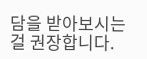담을 받아보시는 걸 권장합니다.